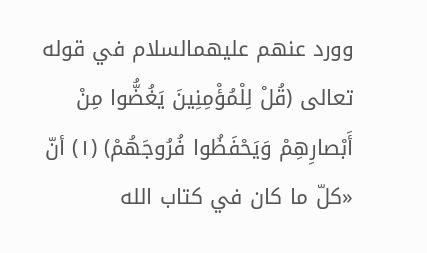وورد عنهم عليهمالسلام في قوله تعالى (قُلْ لِلْمُؤْمِنِينَ يَغُضُّوا مِنْ أَبْصارِهِمْ وَيَحْفَظُوا فُرُوجَهُمْ) (١) أنّ «كلّ ما كان في كتاب الله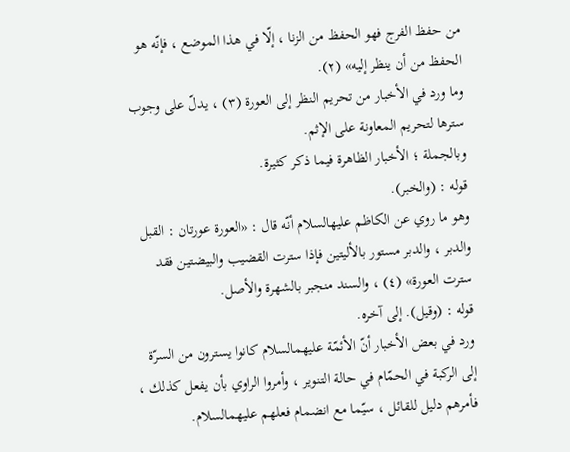من حفظ الفرج فهو الحفظ من الزنا ، إلّا في هذا الموضع ، فإنّه هو الحفظ من أن ينظر إليه» (٢).
وما ورد في الأخبار من تحريم النظر إلى العورة (٣) ، يدلّ على وجوب سترها لتحريم المعاونة على الإثم.
وبالجملة ؛ الأخبار الظاهرة فيما ذكر كثيرة.
قوله : (والخبر).
وهو ما روي عن الكاظم عليهالسلام أنّه قال : «العورة عورتان : القبل والدبر ، والدبر مستور بالأليتين فإذا سترت القضيب والبيضتين فقد سترت العورة» (٤) ، والسند منجبر بالشهرة والأصل.
قوله : (وقيل). إلى آخره.
ورد في بعض الأخبار أنّ الأئمّة عليهمالسلام كانوا يسترون من السرّة إلى الركبة في الحمّام في حالة التنوير ، وأمروا الراوي بأن يفعل كذلك ، فأمرهم دليل للقائل ، سيّما مع انضمام فعلهم عليهمالسلام.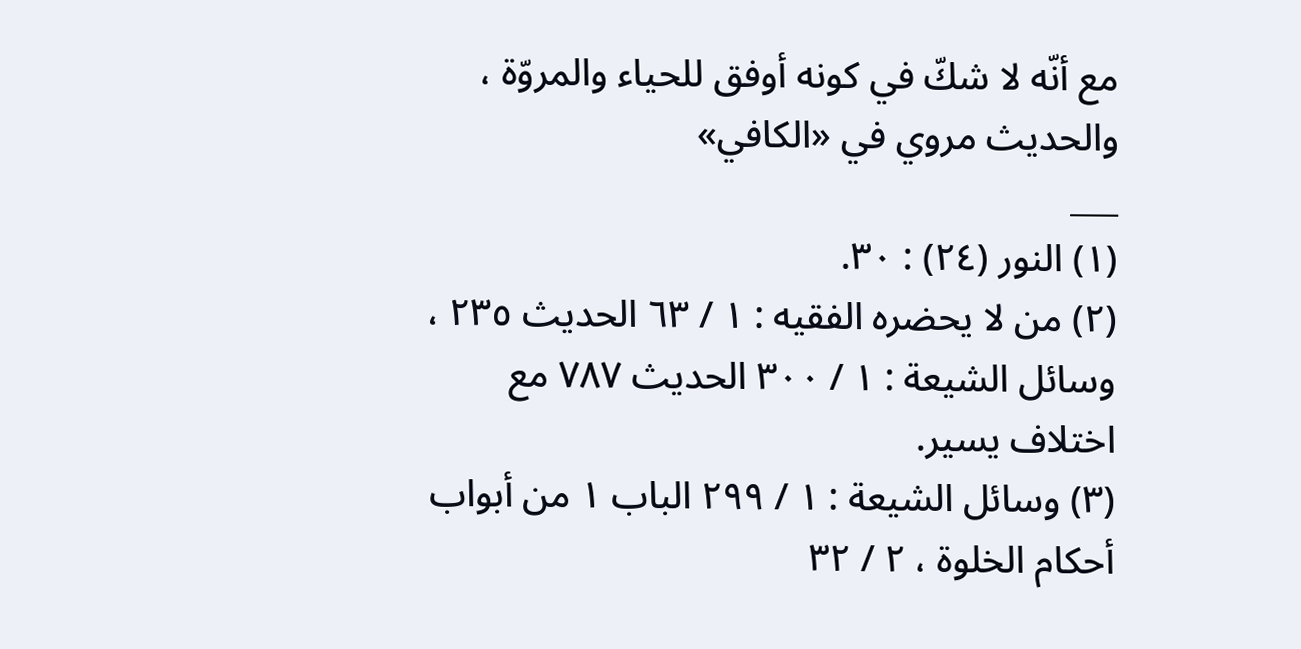مع أنّه لا شكّ في كونه أوفق للحياء والمروّة ، والحديث مروي في «الكافي»
___
(١) النور (٢٤) : ٣٠.
(٢) من لا يحضره الفقيه : ١ / ٦٣ الحديث ٢٣٥ ، وسائل الشيعة : ١ / ٣٠٠ الحديث ٧٨٧ مع اختلاف يسير.
(٣) وسائل الشيعة : ١ / ٢٩٩ الباب ١ من أبواب أحكام الخلوة ، ٢ / ٣٢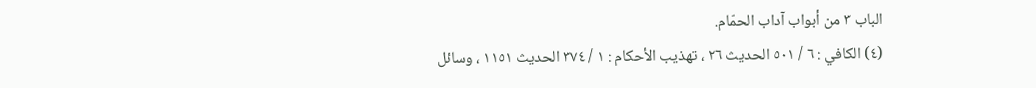الباب ٣ من أبواب آداب الحمّام.
(٤) الكافي : ٦ / ٥٠١ الحديث ٢٦ ، تهذيب الأحكام : ١ / ٣٧٤ الحديث ١١٥١ ، وسائل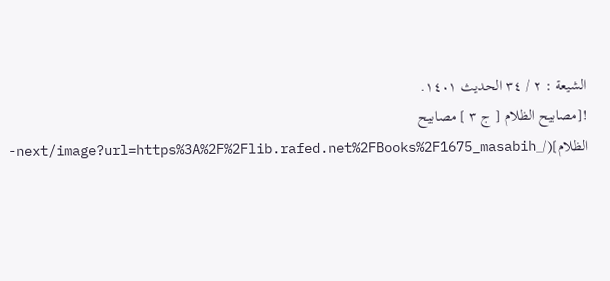الشيعة : ٢ / ٣٤ الحديث ١٤٠١.
![مصابيح الظلام [ ج ٣ ] مصابيح الظلام](/_next/image?url=https%3A%2F%2Flib.rafed.net%2FBooks%2F1675_masabih-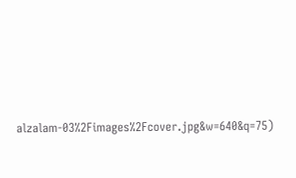alzalam-03%2Fimages%2Fcover.jpg&w=640&q=75)